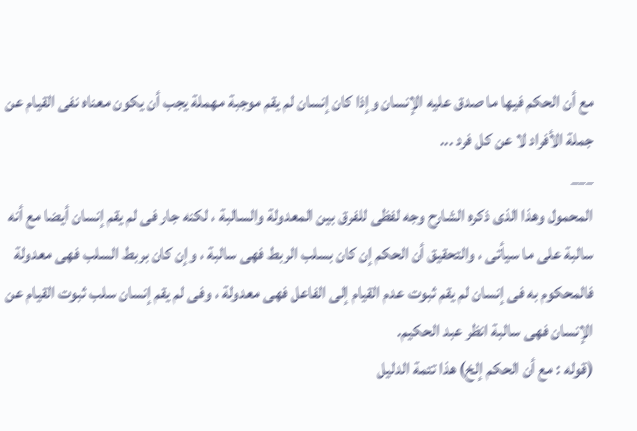مع أن الحكم فيها ما صدق عليه الإنسان وإذا كان إنسان لم يقم موجبة مهملة يجب أن يكون معناه نفى القيام عن جملة الأفراد لا عن كل فرد ...
___
المحمول وهذا الذى ذكره الشارح وجه لفظى للفرق بين المعدولة والسالبة ، لكنه جار فى لم يقم إنسان أيضا مع أنه سالبة على ما سيأتى ، والتحقيق أن الحكم إن كان بسلب الربط فهى سالبة ، وإن كان بربط السلب فهى معدولة فالمحكوم به فى إنسان لم يقم ثبوت عدم القيام إلى الفاعل فهى معدولة ، وفى لم يقم إنسان سلب ثبوت القيام عن الإنسان فهى سالبة انظر عبد الحكيم.
(قوله : مع أن الحكم إلخ) هذا تتمة الدليل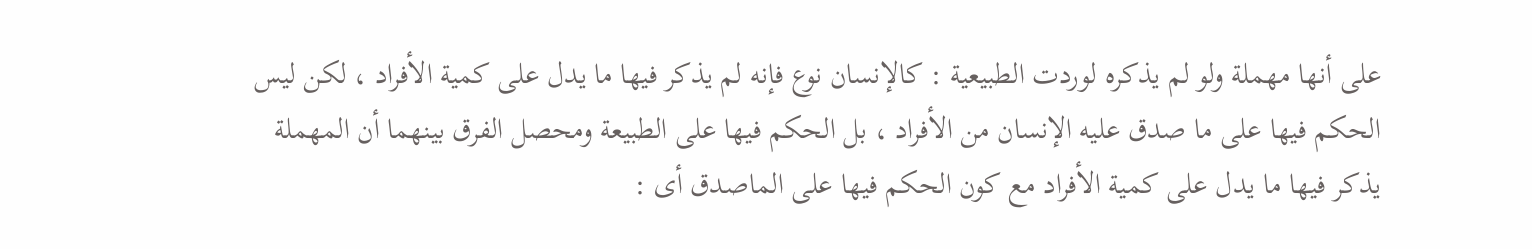على أنها مهملة ولو لم يذكره لوردت الطبيعية : كالإنسان نوع فإنه لم يذكر فيها ما يدل على كمية الأفراد ، لكن ليس الحكم فيها على ما صدق عليه الإنسان من الأفراد ، بل الحكم فيها على الطبيعة ومحصل الفرق بينهما أن المهملة يذكر فيها ما يدل على كمية الأفراد مع كون الحكم فيها على الماصدق أى :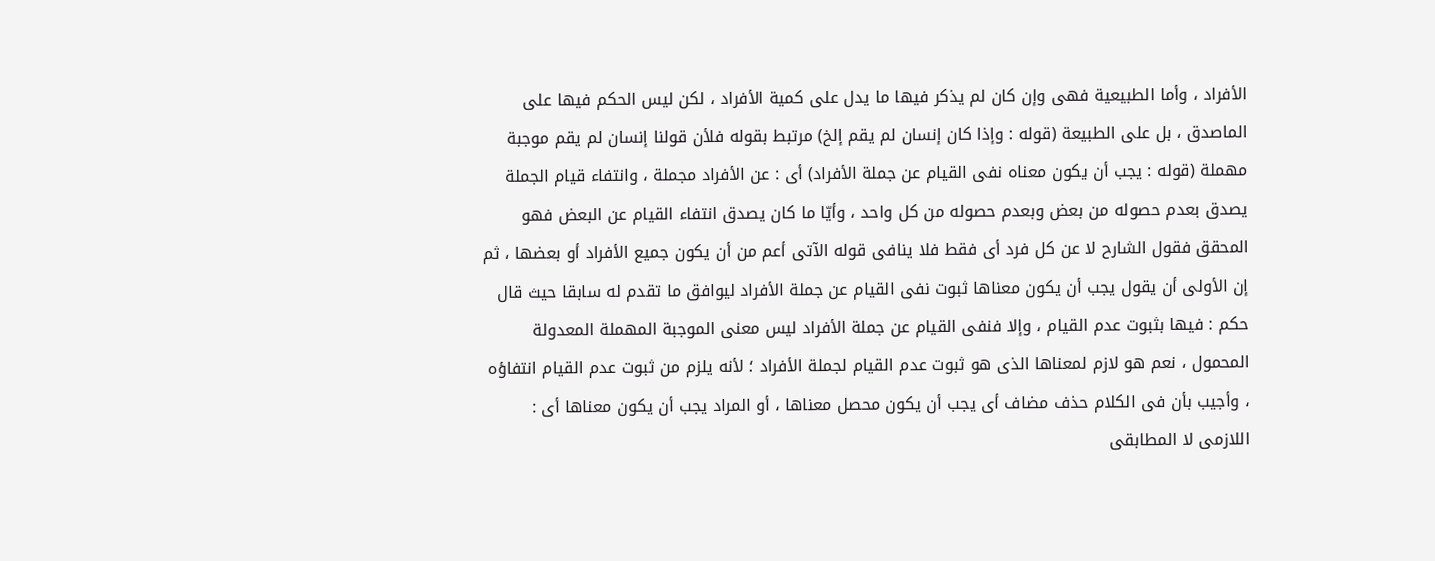الأفراد ، وأما الطبيعية فهى وإن كان لم يذكر فيها ما يدل على كمية الأفراد ، لكن ليس الحكم فيها على الماصدق ، بل على الطبيعة (قوله : وإذا كان إنسان لم يقم إلخ) مرتبط بقوله فلأن قولنا إنسان لم يقم موجبة مهملة (قوله : يجب أن يكون معناه نفى القيام عن جملة الأفراد) أى : عن الأفراد مجملة ، وانتفاء قيام الجملة يصدق بعدم حصوله من بعض وبعدم حصوله من كل واحد ، وأيّا ما كان يصدق انتفاء القيام عن البعض فهو المحقق فقول الشارح لا عن كل فرد أى فقط فلا ينافى قوله الآتى أعم من أن يكون جميع الأفراد أو بعضها ، ثم إن الأولى أن يقول يجب أن يكون معناها ثبوت نفى القيام عن جملة الأفراد ليوافق ما تقدم له سابقا حيث قال حكم : فيها بثبوت عدم القيام ، وإلا فنفى القيام عن جملة الأفراد ليس معنى الموجبة المهملة المعدولة المحمول ، نعم هو لازم لمعناها الذى هو ثبوت عدم القيام لجملة الأفراد ؛ لأنه يلزم من ثبوت عدم القيام انتفاؤه ، وأجيب بأن فى الكلام حذف مضاف أى يجب أن يكون محصل معناها ، أو المراد يجب أن يكون معناها أى : اللازمى لا المطابقى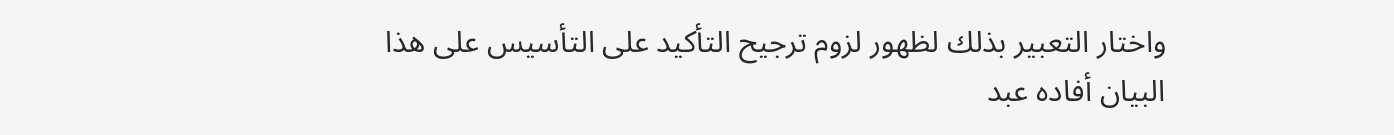واختار التعبير بذلك لظهور لزوم ترجيح التأكيد على التأسيس على هذا البيان أفاده عبد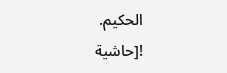الحكيم.
![حاشية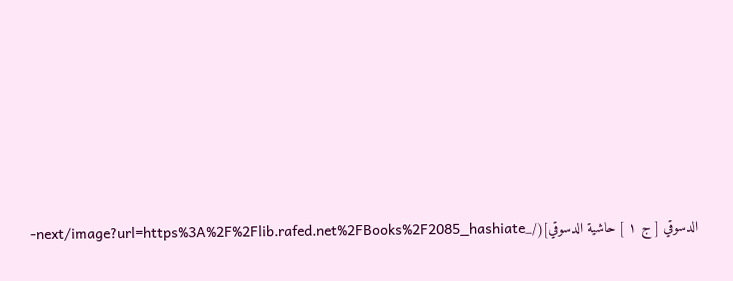الدسوقي [ ج ١ ] حاشية الدسوقي](/_next/image?url=https%3A%2F%2Flib.rafed.net%2FBooks%2F2085_hashiate-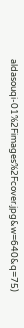aldasouqi-01%2Fimages%2Fcover.jpg&w=640&q=75)